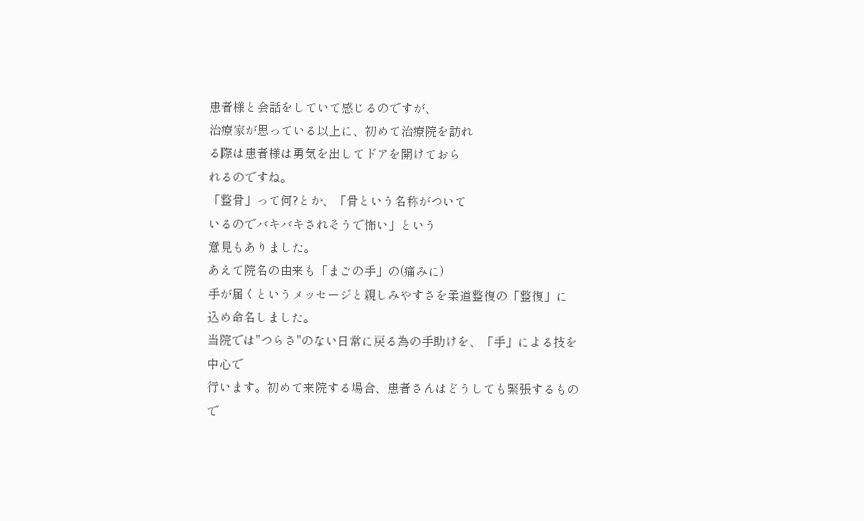患者様と会話をしていて感じるのですが、
治療家が思っている以上に、初めて治療院を訪れ
る際は患者様は勇気を出してドアを開けておら
れるのですね。
「整骨」って何?とか、「骨という名称がついて
いるのでバキバキされそうで怖い」という
意見もありました。
あえて院名の由来も「まごの手」の(痛みに)
手が届くというメッセージと親しみやすさを柔道整復の「整復」に
込め命名しました。
当院では"つらさ"のない日常に戻る為の手助けを、「手」による技を中心で
行います。初めて来院する場合、患者さんはどうしても緊張するもので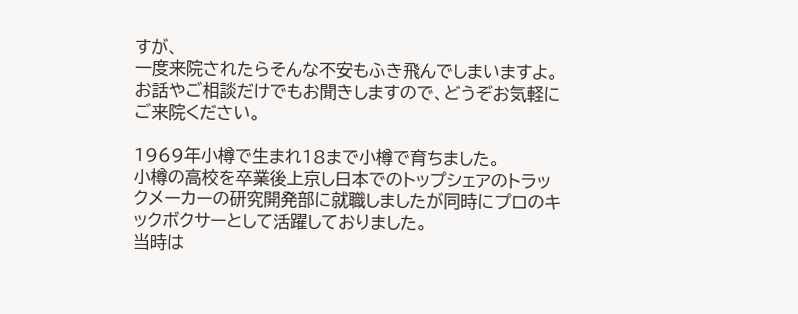すが、
一度来院されたらそんな不安もふき飛んでしまいますよ。
お話やご相談だけでもお聞きしますので、どうぞお気軽にご来院ください。

1969年小樽で生まれ18まで小樽で育ちました。
小樽の高校を卒業後上京し日本でのトップシェアのトラックメーカーの研究開発部に就職しましたが同時にプロのキックボクサーとして活躍しておりました。
当時は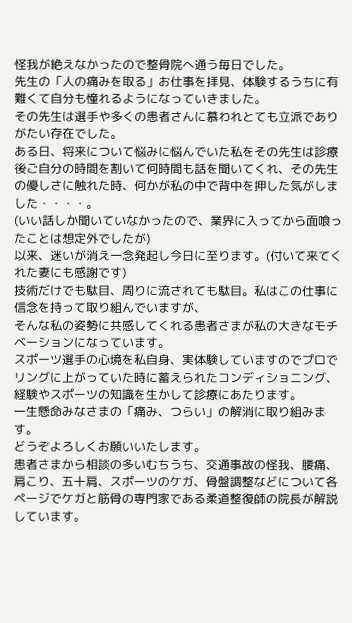怪我が絶えなかったので整骨院へ通う毎日でした。
先生の「人の痛みを取る」お仕事を拝見、体験するうちに有難くて自分も憧れるようになっていきました。
その先生は選手や多くの患者さんに慕われとても立派でありがたい存在でした。
ある日、将来について悩みに悩んでいた私をその先生は診療後ご自分の時間を割いて何時間も話を聞いてくれ、その先生の優しさに触れた時、何かが私の中で背中を押した気がしました・・・・。
(いい話しか聞いていなかったので、業界に入ってから面喰ったことは想定外でしたが)
以来、迷いが消え一念発起し今日に至ります。(付いて来てくれた妻にも感謝です)
技術だけでも駄目、周りに流されても駄目。私はこの仕事に信念を持って取り組んでいますが、
そんな私の姿勢に共感してくれる患者さまが私の大きなモチベーションになっています。
スポーツ選手の心境を私自身、実体験していますのでプロでリングに上がっていた時に蓄えられたコンディショニング、経験やスポーツの知識を生かして診療にあたります。
一生懸命みなさまの「痛み、つらい」の解消に取り組みます。
どうぞよろしくお願いいたします。
患者さまから相談の多いむちうち、交通事故の怪我、腰痛、肩こり、五十肩、スポーツのケガ、骨盤調整などについて各ページでケガと筋骨の専門家である柔道整復師の院長が解説しています。